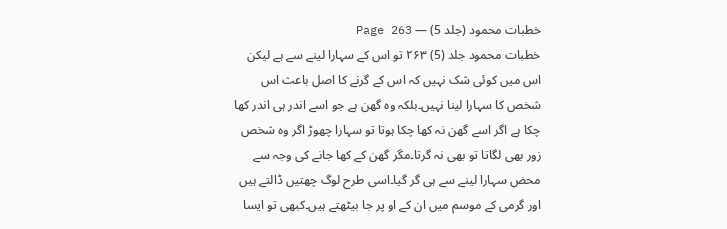خطبات محمود (جلد 5) — Page 263
خطبات محمود جلد (5) ۲۶۳ تو اس کے سہارا لینے سے ہے لیکن اس میں کوئی شک نہیں کہ اس کے گرنے کا اصل باعث اس شخص کا سہارا لینا نہیں۔بلکہ وہ گھن ہے جو اسے اندر ہی اندر کھا چکا ہے اگر اسے گھن نہ کھا چکا ہوتا تو سہارا چھوڑ اگر وہ شخص زور بھی لگاتا تو بھی نہ گرتا۔مگر گھن کے کھا جانے کی وجہ سے محض سہارا لینے سے ہی گر گیا۔اسی طرح لوگ چھتیں ڈالتے ہیں اور گرمی کے موسم میں ان کے او پر جا بیٹھتے ہیں۔کبھی تو ایسا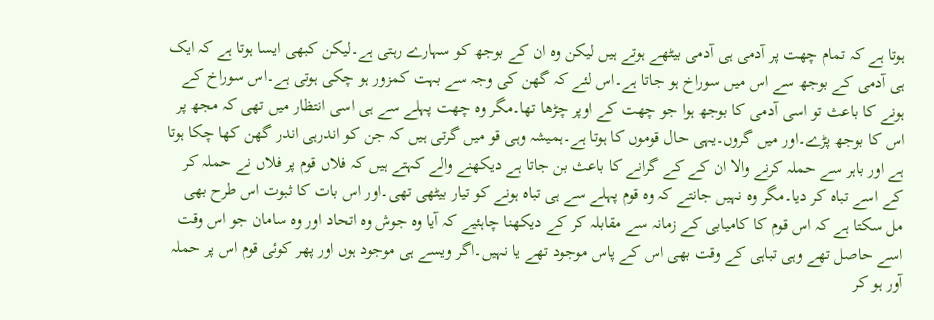ہوتا ہے کہ تمام چھت پر آدمی ہی آدمی بیٹھے ہوتے ہیں لیکن وہ ان کے بوجھ کو سہارے رہتی ہے۔لیکن کبھی ایسا ہوتا ہے کہ ایک ہی آدمی کے بوجھ سے اس میں سوراخ ہو جاتا ہے۔اس لئے کہ گھن کی وجہ سے بہت کمزور ہو چکی ہوتی ہے۔اس سوراخ کے ہونے کا باعث تو اسی آدمی کا بوجھ ہوا جو چھت کے اوپر چڑھا تھا۔مگر وہ چھت پہلے سے ہی اسی انتظار میں تھی کہ مجھ پر اس کا بوجھ پڑے۔اور میں گروں۔یہی حال قوموں کا ہوتا ہے۔ہمیشہ وہی قو میں گرتی ہیں کہ جن کو اندرہی اندر گھن کھا چکا ہوتا ہے اور باہر سے حملہ کرنے والا ان کے کے گرانے کا باعث بن جاتا ہے دیکھنے والے کہتے ہیں کہ فلاں قوم پر فلاں نے حملہ کر کے اسے تباہ کر دیا۔مگر وہ نہیں جانتے کہ وہ قوم پہلے سے ہی تباہ ہونے کو تیار بیٹھی تھی۔اور اس بات کا ثبوت اس طرح بھی مل سکتا ہے کہ اس قوم کا کامیابی کے زمانہ سے مقابلہ کر کے دیکھنا چاہئیے کہ آیا وہ جوش وہ اتحاد اور وہ سامان جو اس وقت اسے حاصل تھے وہی تباہی کے وقت بھی اس کے پاس موجود تھے یا نہیں۔اگر ویسے ہی موجود ہوں اور پھر کوئی قوم اس پر حملہ آور ہو کر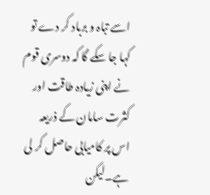اسے تباہ و برباد کر دے تو کہا جا سکے گا کہ دوسری قوم نے اپنی زیادہ طاقت اور کثرت سامان کے ذریعہ اس پر کامیابی حاصل کر لی ہے۔لیکن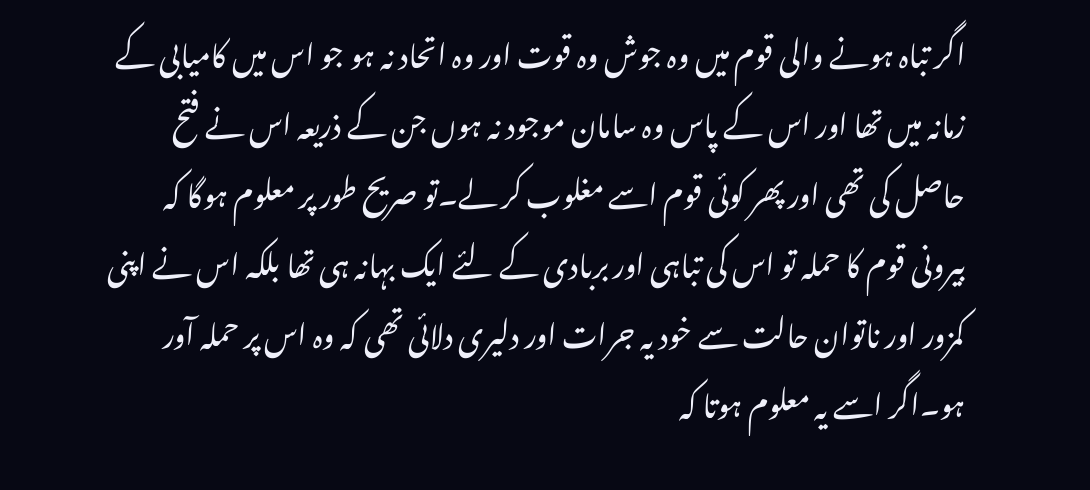اگر تباہ ہونے والی قوم میں وہ جوش وہ قوت اور وہ اتحاد نہ ہو جو اس میں کامیابی کے زمانہ میں تھا اور اس کے پاس وہ سامان موجود نہ ہوں جن کے ذریعہ اس نے فتح حاصل کی تھی اور پھر کوئی قوم اسے مغلوب کر لے۔تو صریح طور پر معلوم ہوگا کہ بیرونی قوم کا حملہ تو اس کی تباہی اور بربادی کے لئے ایک بہانہ ہی تھا بلکہ اس نے اپنی کمزور اور ناتوان حالت سے خود یہ جرات اور دلیری دلائی تھی کہ وہ اس پر حملہ آور ہو۔اگر اسے یہ معلوم ہوتا کہ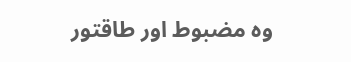وہ مضبوط اور طاقتور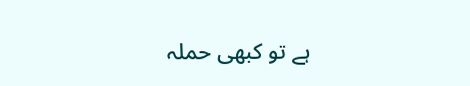ہے تو کبھی حملہ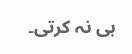ہی نہ کرتی۔